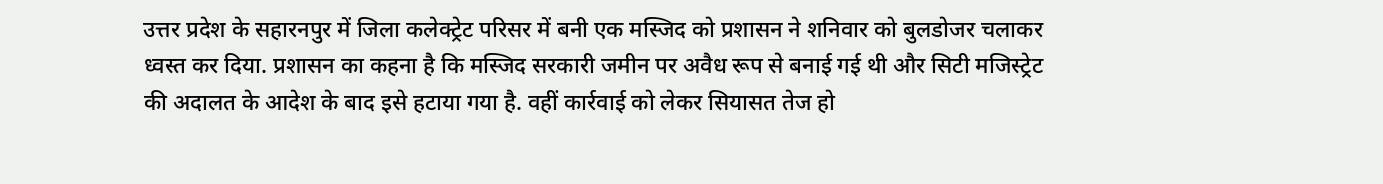उत्तर प्रदेश के सहारनपुर में जिला कलेक्ट्रेट परिसर में बनी एक मस्जिद को प्रशासन ने शनिवार को बुलडोजर चलाकर ध्वस्त कर दिया. प्रशासन का कहना है कि मस्जिद सरकारी जमीन पर अवैध रूप से बनाई गई थी और सिटी मजिस्ट्रेट की अदालत के आदेश के बाद इसे हटाया गया है. वहीं कार्रवाई को लेकर सियासत तेज हो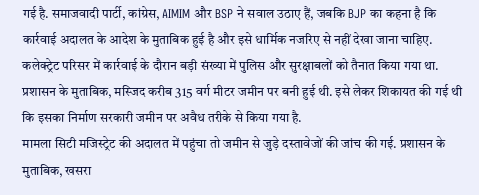गई है. समाजवादी पार्टी, कांग्रेस, AIMIM और BSP ने सवाल उठाए हैं, जबकि BJP का कहना है कि कार्रवाई अदालत के आदेश के मुताबिक हुई है और इसे धार्मिक नजरिए से नहीं देखा जाना चाहिए.
कलेक्ट्रेट परिसर में कार्रवाई के दौरान बड़ी संख्या में पुलिस और सुरक्षाबलों को तैनात किया गया था. प्रशासन के मुताबिक, मस्जिद करीब 315 वर्ग मीटर जमीन पर बनी हुई थी. इसे लेकर शिकायत की गई थी कि इसका निर्माण सरकारी जमीन पर अवैध तरीके से किया गया है.
मामला सिटी मजिस्ट्रेट की अदालत में पहुंचा तो जमीन से जुड़े दस्तावेजों की जांच की गई. प्रशासन के मुताबिक, खसरा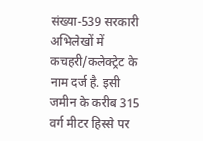संख्या-539 सरकारी अभिलेखों में कचहरी/कलेक्ट्रेट के नाम दर्ज है. इसी जमीन के करीब 315 वर्ग मीटर हिस्से पर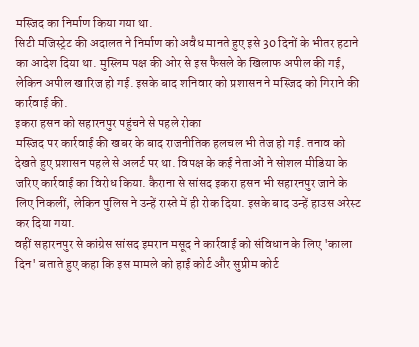मस्जिद का निर्माण किया गया था.
सिटी मजिस्ट्रेट की अदालत ने निर्माण को अवैध मानते हुए इसे 30 दिनों के भीतर हटाने का आदेश दिया था. मुस्लिम पक्ष की ओर से इस फैसले के खिलाफ अपील की गई, लेकिन अपील खारिज हो गई. इसके बाद शनिवार को प्रशासन ने मस्जिद को गिराने की कार्रवाई की.
इकरा हसन को सहारनपुर पहुंचने से पहले रोका
मस्जिद पर कार्रवाई की खबर के बाद राजनीतिक हलचल भी तेज हो गई. तनाव को देखते हुए प्रशासन पहले से अलर्ट पर था. विपक्ष के कई नेताओं ने सोशल मीडिया के जरिए कार्रवाई का विरोध किया. कैराना से सांसद इकरा हसन भी सहारनपुर जाने के लिए निकलीं, लेकिन पुलिस ने उन्हें रास्ते में ही रोक दिया. इसके बाद उन्हें हाउस अरेस्ट कर दिया गया.
वहीं सहारनपुर से कांग्रेस सांसद इमरान मसूद ने कार्रवाई को संविधान के लिए 'काला दिन' बताते हुए कहा कि इस मामले को हाई कोर्ट और सुप्रीम कोर्ट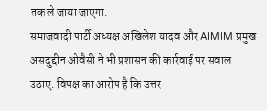तक ले जाया जाएगा.
समाजवादी पार्टी अध्यक्ष अखिलेश यादव और AIMIM प्रमुख असदुद्दीन ओवैसी ने भी प्रशासन की कार्रवाई पर सवाल उठाए. विपक्ष का आरोप है कि उत्तर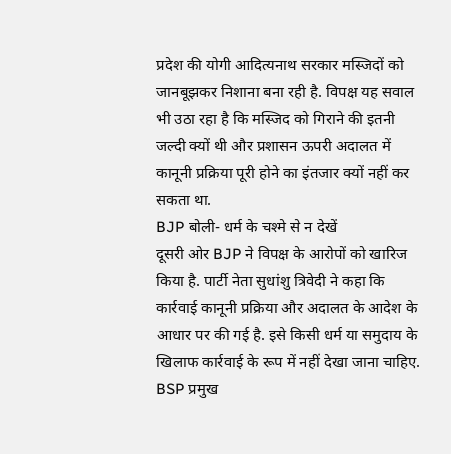प्रदेश की योगी आदित्यनाथ सरकार मस्जिदों को जानबूझकर निशाना बना रही है. विपक्ष यह सवाल भी उठा रहा है कि मस्जिद को गिराने की इतनी जल्दी क्यों थी और प्रशासन ऊपरी अदालत में कानूनी प्रक्रिया पूरी होने का इंतजार क्यों नहीं कर सकता था.
BJP बोली- धर्म के चश्मे से न देखें
दूसरी ओर BJP ने विपक्ष के आरोपों को खारिज किया है. पार्टी नेता सुधांशु त्रिवेदी ने कहा कि कार्रवाई कानूनी प्रक्रिया और अदालत के आदेश के आधार पर की गई है. इसे किसी धर्म या समुदाय के खिलाफ कार्रवाई के रूप में नहीं देखा जाना चाहिए. BSP प्रमुख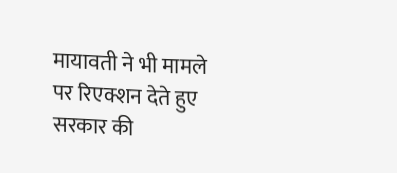मायावती ने भी मामले पर रिएक्शन देते हुए सरकार की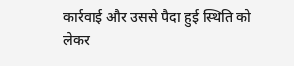कार्रवाई और उससे पैदा हुई स्थिति को लेकर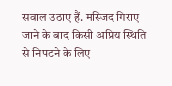सवाल उठाए हैं. मस्जिद गिराए जाने के बाद किसी अप्रिय स्थिति से निपटने के लिए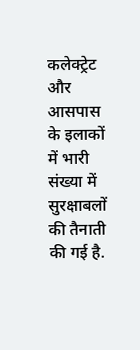कलेक्ट्रेट और आसपास के इलाकों में भारी संख्या में सुरक्षाबलों की तैनाती की गई है.